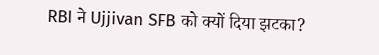RBI ने Ujjivan SFB को क्यों दिया झटका?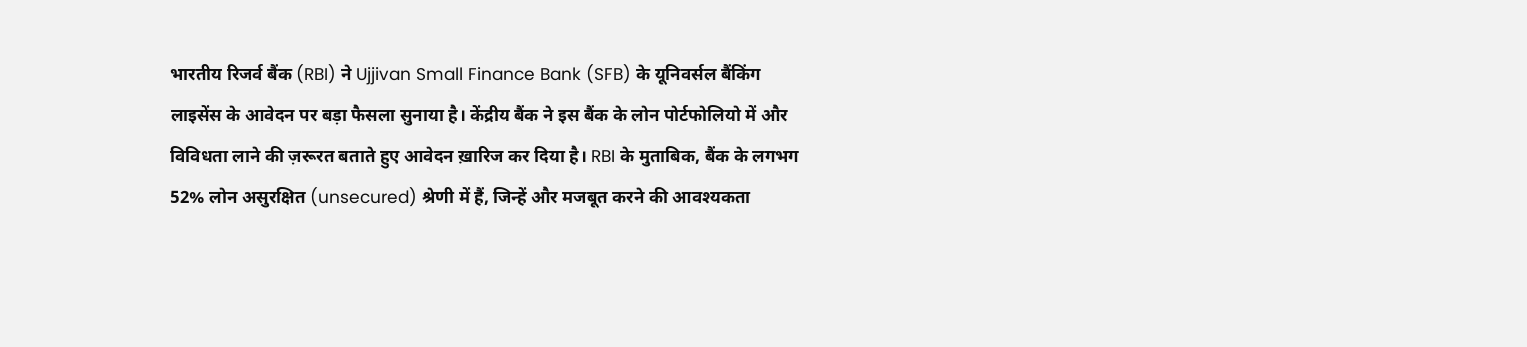भारतीय रिजर्व बैंक (RBI) ने Ujjivan Small Finance Bank (SFB) के यूनिवर्सल बैंकिंग लाइसेंस के आवेदन पर बड़ा फैसला सुनाया है। केंद्रीय बैंक ने इस बैंक के लोन पोर्टफोलियो में और विविधता लाने की ज़रूरत बताते हुए आवेदन ख़ारिज कर दिया है। RBI के मुताबिक, बैंक के लगभग 52% लोन असुरक्षित (unsecured) श्रेणी में हैं, जिन्हें और मजबूत करने की आवश्यकता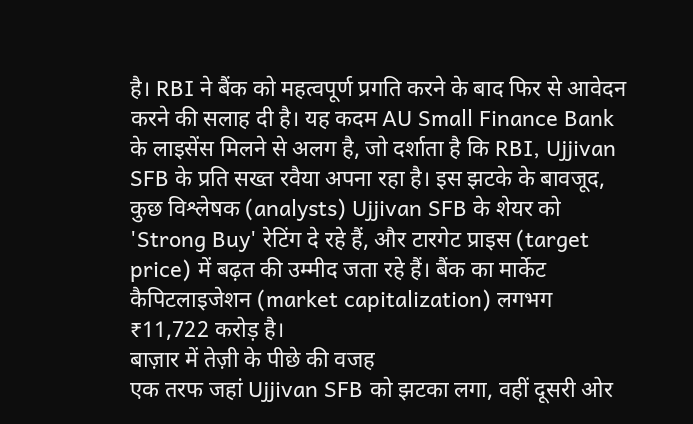है। RBI ने बैंक को महत्वपूर्ण प्रगति करने के बाद फिर से आवेदन करने की सलाह दी है। यह कदम AU Small Finance Bank के लाइसेंस मिलने से अलग है, जो दर्शाता है कि RBI, Ujjivan SFB के प्रति सख्त रवैया अपना रहा है। इस झटके के बावजूद, कुछ विश्लेषक (analysts) Ujjivan SFB के शेयर को 'Strong Buy' रेटिंग दे रहे हैं, और टारगेट प्राइस (target price) में बढ़त की उम्मीद जता रहे हैं। बैंक का मार्केट कैपिटलाइजेशन (market capitalization) लगभग ₹11,722 करोड़ है।
बाज़ार में तेज़ी के पीछे की वजह
एक तरफ जहां Ujjivan SFB को झटका लगा, वहीं दूसरी ओर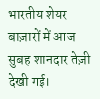भारतीय शेयर बाज़ारों में आज सुबह शानदार तेज़ी देखी गई।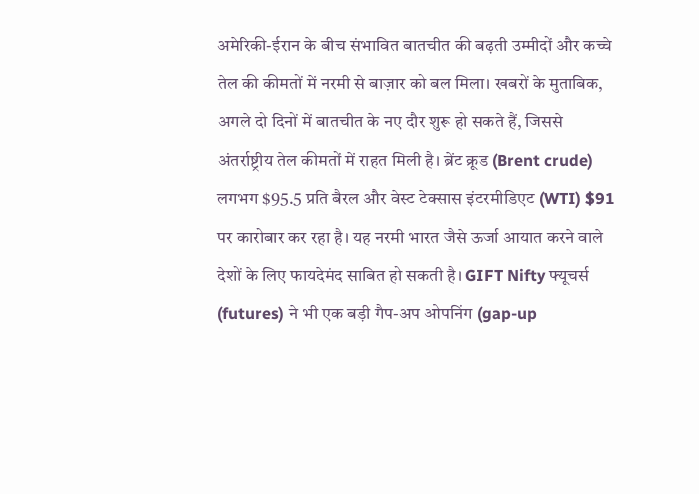अमेरिकी-ईरान के बीच संभावित बातचीत की बढ़ती उम्मीदों और कच्चे तेल की कीमतों में नरमी से बाज़ार को बल मिला। खबरों के मुताबिक, अगले दो दिनों में बातचीत के नए दौर शुरू हो सकते हैं, जिससे अंतर्राष्ट्रीय तेल कीमतों में राहत मिली है। ब्रेंट क्रूड (Brent crude) लगभग $95.5 प्रति बैरल और वेस्ट टेक्सास इंटरमीडिएट (WTI) $91 पर कारोबार कर रहा है। यह नरमी भारत जैसे ऊर्जा आयात करने वाले देशों के लिए फायदेमंद साबित हो सकती है। GIFT Nifty फ्यूचर्स (futures) ने भी एक बड़ी गैप-अप ओपनिंग (gap-up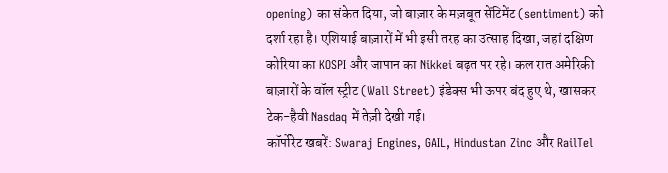opening) का संकेत दिया, जो बाज़ार के मज़बूत सेंटिमेंट (sentiment) को दर्शा रहा है। एशियाई बाज़ारों में भी इसी तरह का उत्साह दिखा, जहां दक्षिण कोरिया का KOSPI और जापान का Nikkei बढ़त पर रहे। कल रात अमेरिकी बाज़ारों के वॉल स्ट्रीट (Wall Street) इंडेक्स भी ऊपर बंद हुए थे, खासकर टेक-हैवी Nasdaq में तेज़ी देखी गई।
कॉर्पोरेट खबरें: Swaraj Engines, GAIL, Hindustan Zinc और RailTel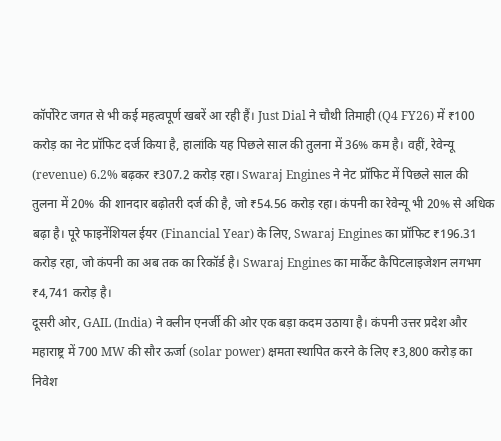कॉर्पोरेट जगत से भी कई महत्वपूर्ण खबरें आ रही हैं। Just Dial ने चौथी तिमाही (Q4 FY26) में ₹100 करोड़ का नेट प्रॉफिट दर्ज किया है, हालांकि यह पिछले साल की तुलना में 36% कम है। वहीं, रेवेन्यू (revenue) 6.2% बढ़कर ₹307.2 करोड़ रहा। Swaraj Engines ने नेट प्रॉफिट में पिछले साल की तुलना में 20% की शानदार बढ़ोतरी दर्ज की है, जो ₹54.56 करोड़ रहा। कंपनी का रेवेन्यू भी 20% से अधिक बढ़ा है। पूरे फाइनेंशियल ईयर (Financial Year) के लिए, Swaraj Engines का प्रॉफिट ₹196.31 करोड़ रहा, जो कंपनी का अब तक का रिकॉर्ड है। Swaraj Engines का मार्केट कैपिटलाइजेशन लगभग ₹4,741 करोड़ है।
दूसरी ओर, GAIL (India) ने क्लीन एनर्जी की ओर एक बड़ा कदम उठाया है। कंपनी उत्तर प्रदेश और महाराष्ट्र में 700 MW की सौर ऊर्जा (solar power) क्षमता स्थापित करने के लिए ₹3,800 करोड़ का निवेश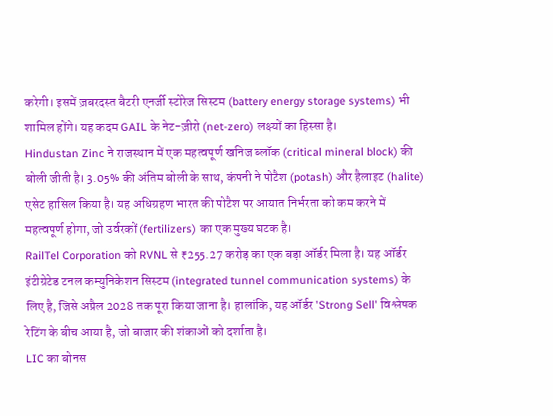करेगी। इसमें ज़बरदस्त बैटरी एनर्जी स्टोरेज सिस्टम (battery energy storage systems) भी शामिल होंगे। यह कदम GAIL के नेट-ज़ीरो (net-zero) लक्ष्यों का हिस्सा है।
Hindustan Zinc ने राजस्थान में एक महत्वपूर्ण खनिज ब्लॉक (critical mineral block) की बोली जीती है। 3.05% की अंतिम बोली के साथ, कंपनी ने पोटैश (potash) और हैलाइट (halite) एसेट हासिल किया है। यह अधिग्रहण भारत की पोटैश पर आयात निर्भरता को कम करने में महत्वपूर्ण होगा, जो उर्वरकों (fertilizers) का एक मुख्य घटक है।
RailTel Corporation को RVNL से ₹255.27 करोड़ का एक बड़ा ऑर्डर मिला है। यह ऑर्डर इंटीग्रेटेड टनल कम्युनिकेशन सिस्टम (integrated tunnel communication systems) के लिए है, जिसे अप्रैल 2028 तक पूरा किया जाना है। हालांकि, यह ऑर्डर 'Strong Sell' विश्लेषक रेटिंग के बीच आया है, जो बाजार की शंकाओं को दर्शाता है।
LIC का बोनस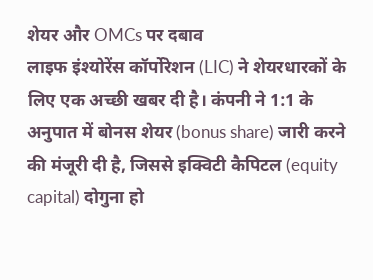शेयर और OMCs पर दबाव
लाइफ इंश्योरेंस कॉर्पोरेशन (LIC) ने शेयरधारकों के लिए एक अच्छी खबर दी है। कंपनी ने 1:1 के अनुपात में बोनस शेयर (bonus share) जारी करने की मंजूरी दी है, जिससे इक्विटी कैपिटल (equity capital) दोगुना हो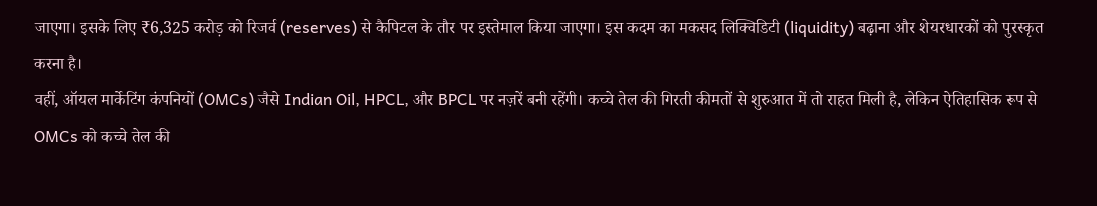जाएगा। इसके लिए ₹6,325 करोड़ को रिजर्व (reserves) से कैपिटल के तौर पर इस्तेमाल किया जाएगा। इस कदम का मकसद लिक्विडिटी (liquidity) बढ़ाना और शेयरधारकों को पुरस्कृत करना है।
वहीं, ऑयल मार्केटिंग कंपनियों (OMCs) जैसे Indian Oil, HPCL, और BPCL पर नज़रें बनी रहेंगी। कच्चे तेल की गिरती कीमतों से शुरुआत में तो राहत मिली है, लेकिन ऐतिहासिक रूप से OMCs को कच्चे तेल की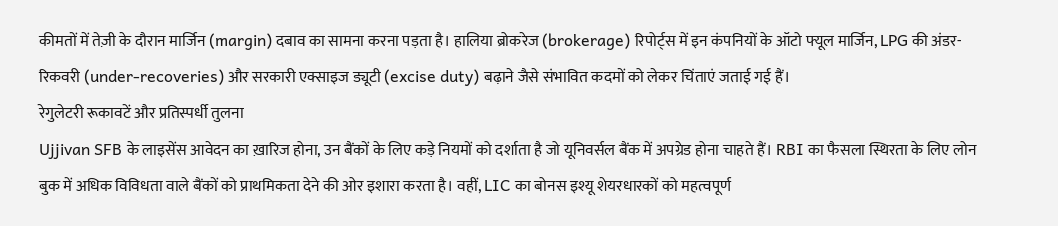कीमतों में तेज़ी के दौरान मार्जिन (margin) दबाव का सामना करना पड़ता है। हालिया ब्रोकरेज (brokerage) रिपोर्ट्स में इन कंपनियों के ऑटो फ्यूल मार्जिन, LPG की अंडर-रिकवरी (under-recoveries) और सरकारी एक्साइज ड्यूटी (excise duty) बढ़ाने जैसे संभावित कदमों को लेकर चिंताएं जताई गई हैं।
रेगुलेटरी रूकावटें और प्रतिस्पर्धी तुलना
Ujjivan SFB के लाइसेंस आवेदन का ख़ारिज होना, उन बैंकों के लिए कड़े नियमों को दर्शाता है जो यूनिवर्सल बैंक में अपग्रेड होना चाहते हैं। RBI का फैसला स्थिरता के लिए लोन बुक में अधिक विविधता वाले बैंकों को प्राथमिकता देने की ओर इशारा करता है। वहीं, LIC का बोनस इश्यू शेयरधारकों को महत्वपूर्ण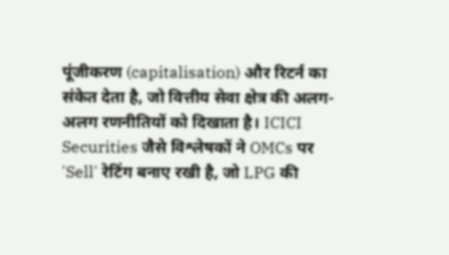पूंजीकरण (capitalisation) और रिटर्न का संकेत देता है, जो वित्तीय सेवा क्षेत्र की अलग-अलग रणनीतियों को दिखाता है। ICICI Securities जैसे विश्लेषकों ने OMCs पर 'Sell' रेटिंग बनाए रखी है, जो LPG की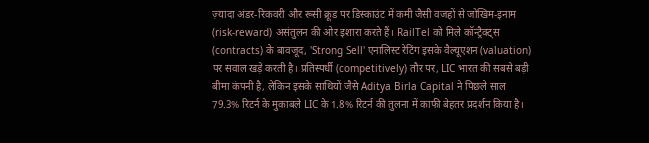ज़्यादा अंडर-रिकवरी और रूसी क्रूड पर डिस्काउंट में कमी जैसी वजहों से जोखिम-इनाम (risk-reward) असंतुलन की ओर इशारा करते हैं। RailTel को मिले कॉन्ट्रैक्ट्स (contracts) के बावजूद, 'Strong Sell' एनालिस्ट रेटिंग इसके वैल्यूएशन (valuation) पर सवाल खड़े करती है। प्रतिस्पर्धी (competitively) तौर पर, LIC भारत की सबसे बड़ी बीमा कंपनी है, लेकिन इसके साथियों जैसे Aditya Birla Capital ने पिछले साल 79.3% रिटर्न के मुकाबले LIC के 1.8% रिटर्न की तुलना में काफी बेहतर प्रदर्शन किया है।